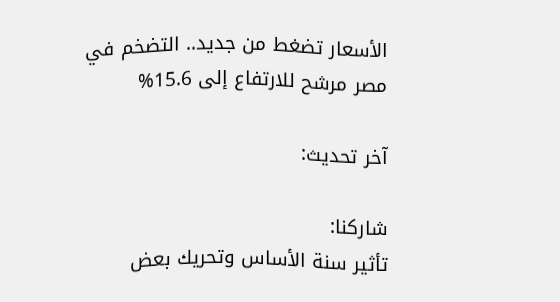الأسعار تضغط من جديد.. التضخم في مصر مرشح للارتفاع إلى 15.6%

آخر تحديث:

شاركنا:
تأثير سنة الأساس وتحريك بعض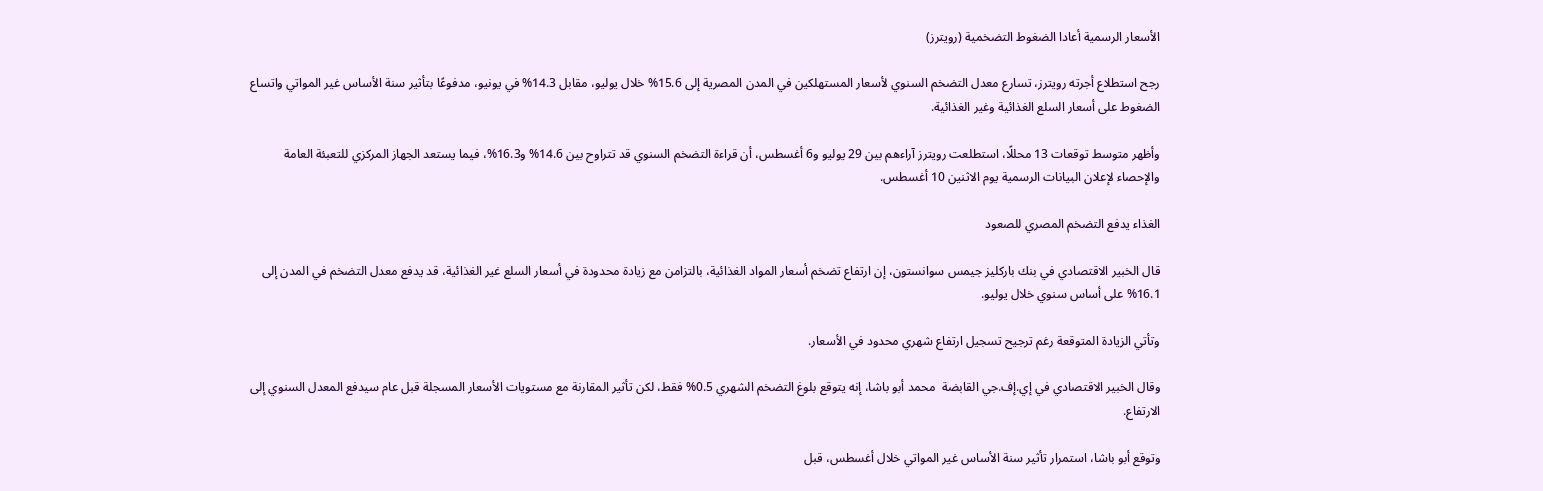الأسعار الرسمية أعادا الضغوط التضخمية (رويترز)

رجح استطلاع أجرته رويترز، تسارع معدل التضخم السنوي لأسعار المستهلكين في المدن المصرية إلى 15.6% خلال يوليو، مقابل 14.3% في يونيو، مدفوعًا بتأثير سنة الأساس غير المواتي واتساع الضغوط على أسعار السلع الغذائية وغير الغذائية.

وأظهر متوسط توقعات 13 محللًا، استطلعت رويترز آراءهم بين 29 يوليو و6 أغسطس، أن قراءة التضخم السنوي قد تتراوح بين 14.6% و16.3%، فيما يستعد الجهاز المركزي للتعبئة العامة والإحصاء لإعلان البيانات الرسمية يوم الاثنين 10 أغسطس.

الغذاء يدفع التضخم المصري للصعود

قال الخبير الاقتصادي في بنك باركليز جيمس سوانستون، إن ارتفاع تضخم أسعار المواد الغذائية، بالتزامن مع زيادة محدودة في أسعار السلع غير الغذائية، قد يدفع معدل التضخم في المدن إلى 16.1% على أساس سنوي خلال يوليو.

وتأتي الزيادة المتوقعة رغم ترجيح تسجيل ارتفاع شهري محدود في الأسعار.

وقال الخبير الاقتصادي في إي.إف.جي القابضة  محمد أبو باشا، إنه يتوقع بلوغ التضخم الشهري 0.5% فقط، لكن تأثير المقارنة مع مستويات الأسعار المسجلة قبل عام سيدفع المعدل السنوي إلى الارتفاع.

وتوقع أبو باشا، استمرار تأثير سنة الأساس غير المواتي خلال أغسطس، قبل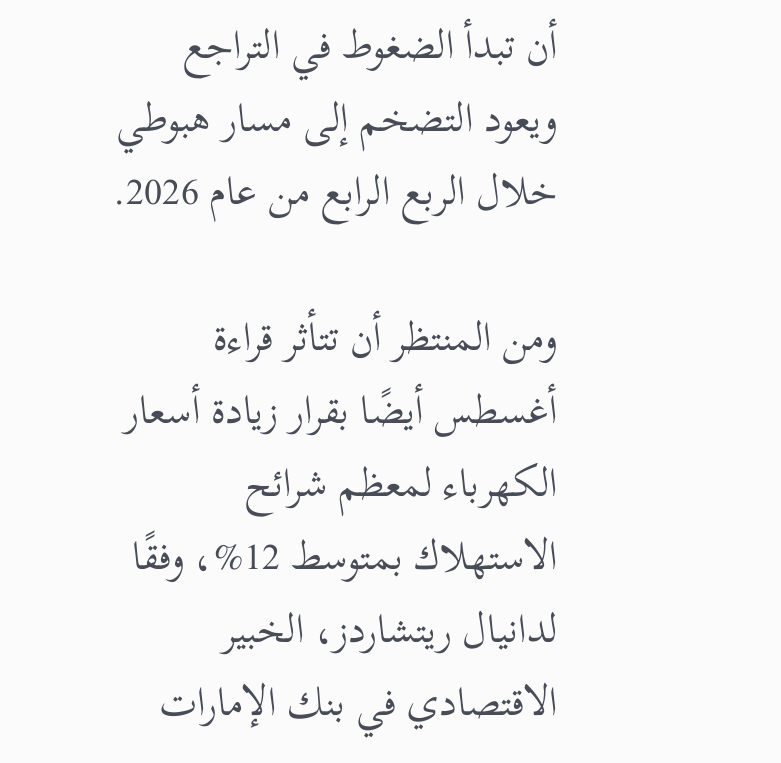أن تبدأ الضغوط في التراجع ويعود التضخم إلى مسار هبوطي خلال الربع الرابع من عام 2026.

ومن المنتظر أن تتأثر قراءة أغسطس أيضًا بقرار زيادة أسعار الكهرباء لمعظم شرائح الاستهلاك بمتوسط 12%، وفقًا لدانيال ريتشاردز، الخبير الاقتصادي في بنك الإمارات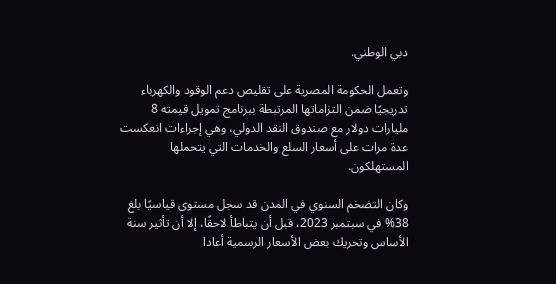دبي الوطني.

وتعمل الحكومة المصرية على تقليص دعم الوقود والكهرباء تدريجيًا ضمن التزاماتها المرتبطة ببرنامج تمويل قيمته 8 مليارات دولار مع صندوق النقد الدولي، وهي إجراءات انعكست عدة مرات على أسعار السلع والخدمات التي يتحملها المستهلكون.

وكان التضخم السنوي في المدن قد سجل مستوى قياسيًا بلغ 38% في سبتمبر 2023، قبل أن يتباطأ لاحقًا، إلا أن تأثير سنة الأساس وتحريك بعض الأسعار الرسمية أعادا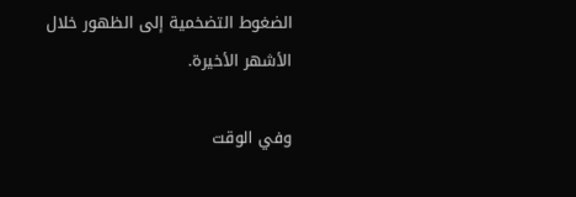الضغوط التضخمية إلى الظهور خلال الأشهر الأخيرة.

وفي الوقت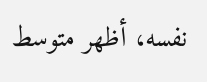نفسه، أظهر متوسط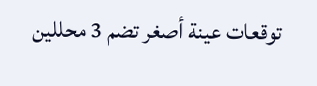توقعات عينة أصغر تضم 3 محللين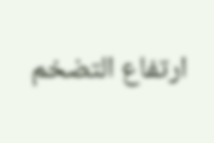ارتفاع التضخم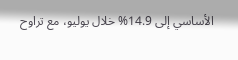الأساسي إلى 14.9% خلال يوليو، مع تراوح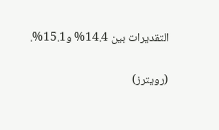التقديرات بين 14.4% و15.1%.

(رويترز)